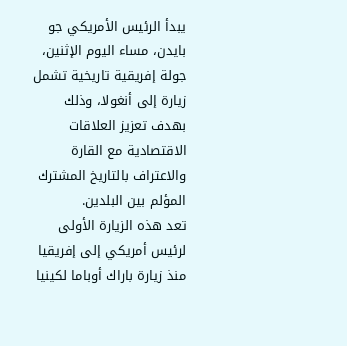يبدأ الرئيس الأمريكي جو بايدن، مساء اليوم الإثنين، جولة إفريقية تاريخية تشمل زيارة إلى أنغولا، وذلك بهدف تعزيز العلاقات الاقتصادية مع القارة والاعتراف بالتاريخ المشترك المؤلم بين البلدين.
تعد هذه الزيارة الأولى لرئيس أمريكي إلى إفريقيا منذ زيارة باراك أوباما لكينيا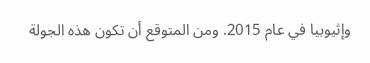وإثيوبيا في عام 2015. ومن المتوقع أن تكون هذه الجولة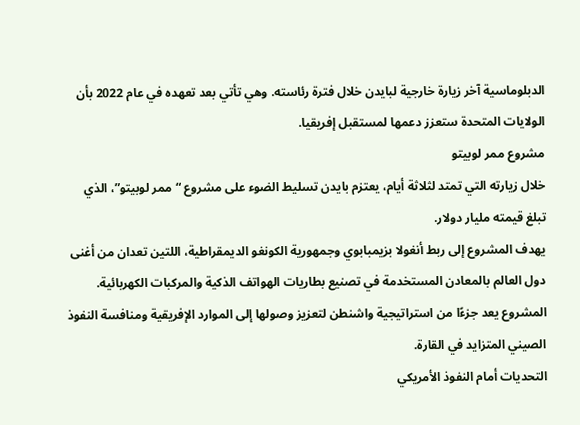الدبلوماسية آخر زيارة خارجية لبايدن خلال فترة رئاسته. وهي تأتي بعد تعهده في عام 2022 بأن الولايات المتحدة ستعزز دعمها لمستقبل إفريقيا.
مشروع ممر لوبيتو
خلال زيارته التي تمتد لثلاثة أيام، يعتزم بايدن تسليط الضوء على مشروع “ممر لوبيتو”، الذي تبلغ قيمته مليار دولار.
يهدف المشروع إلى ربط أنغولا بزيمبابوي وجمهورية الكونغو الديمقراطية، اللتين تعدان من أغنى دول العالم بالمعادن المستخدمة في تصنيع بطاريات الهواتف الذكية والمركبات الكهربائية.
المشروع يعد جزءًا من استراتيجية واشنطن لتعزيز وصولها إلى الموارد الإفريقية ومنافسة النفوذ الصيني المتزايد في القارة.
التحديات أمام النفوذ الأمريكي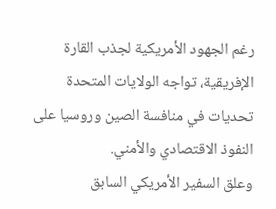رغم الجهود الأمريكية لجذب القارة الإفريقية، تواجه الولايات المتحدة تحديات في منافسة الصين وروسيا على النفوذ الاقتصادي والأمني.
وعلق السفير الأمريكي السابق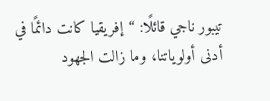تيبور ناجي قائلًا: “إفريقيا كانت دائمًا في أدنى أولوياتنا، وما زالت الجهود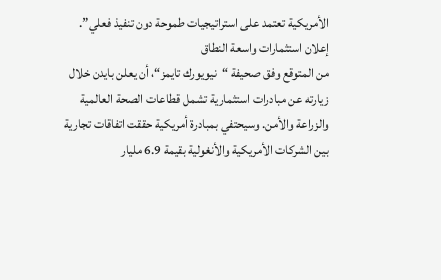الأمريكية تعتمد على استراتيجيات طموحة دون تنفيذ فعلي”.
إعلان استثمارات واسعة النطاق
من المتوقع وفق صحيفة “نيويورك تايمز“، أن يعلن بايدن خلال زيارته عن مبادرات استثمارية تشمل قطاعات الصحة العالمية والزراعة والأمن. وسيحتفي بمبادرة أمريكية حققت اتفاقات تجارية بين الشركات الأمريكية والأنغولية بقيمة 6.9 مليار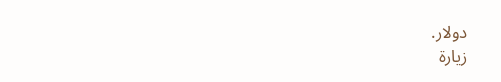دولار.
زيارة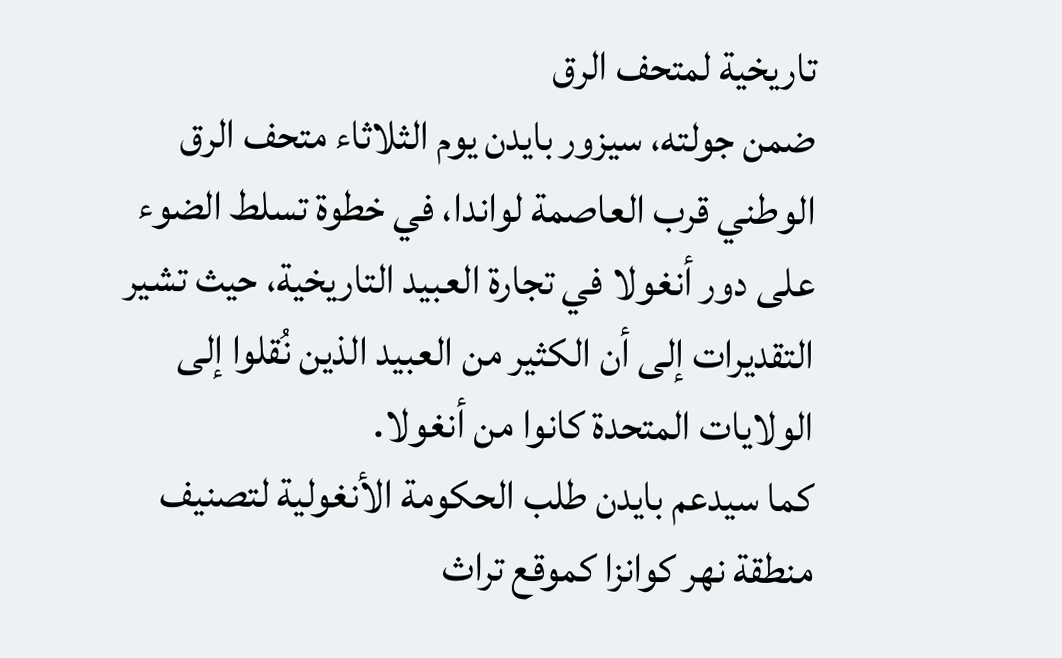تاريخية لمتحف الرق
ضمن جولته، سيزور بايدن يوم الثلاثاء متحف الرق الوطني قرب العاصمة لواندا، في خطوة تسلط الضوء على دور أنغولا في تجارة العبيد التاريخية، حيث تشير التقديرات إلى أن الكثير من العبيد الذين نُقلوا إلى الولايات المتحدة كانوا من أنغولا.
كما سيدعم بايدن طلب الحكومة الأنغولية لتصنيف منطقة نهر كوانزا كموقع تراث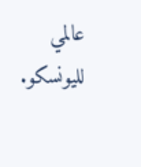عالمي لليونسكو.